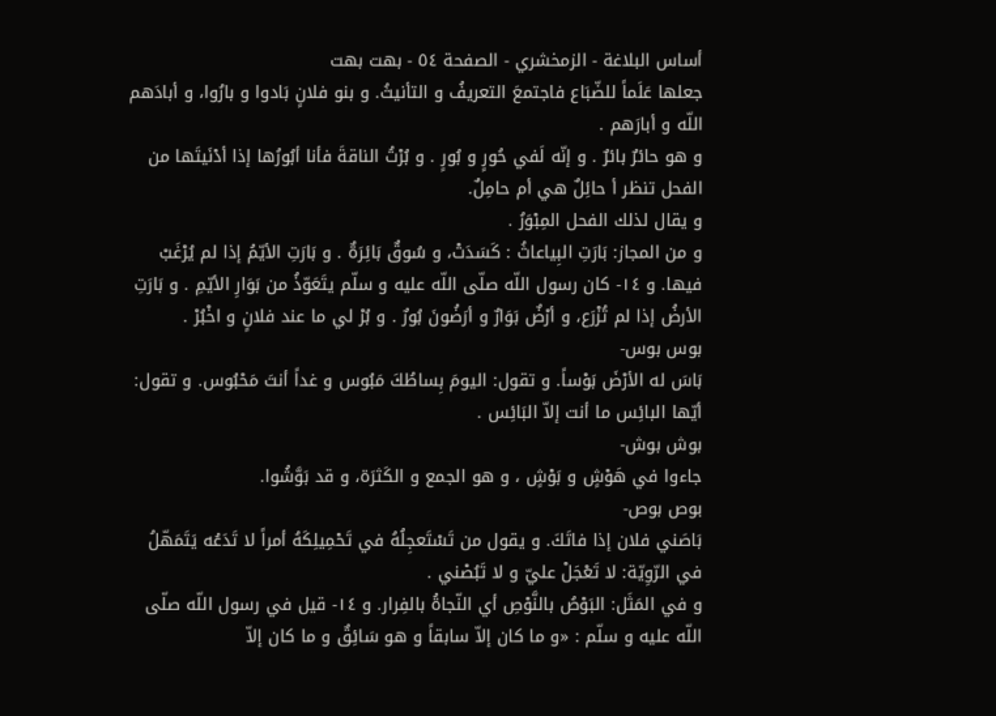أساس البلاغة - الزمخشري - الصفحة ٥٤ - بهت بهت
جعلها عَلَماً للضّبَاع فاجتمعَ التعريفُ و التأنيثُ. و بنو فلانٍ بَادوا و بارُوا، و أبادَهم اللّه و أبارَهم .
و هو حائرٌ بائرٌ . و إنّه لَفي حُورٍ و بُورٍ . و بُرْتُ الناقةَ فأنا أبُورُها إذا أدْنَيتَها من الفحل تنظر أ حائِلٌ هي أم حامِلٌ.
و يقال لذلك الفحل المِبْوَرُ .
و من المجاز: بَارَتِ البِياعاثُ : كَسَدَتْ، و سُوقٌ بَائِرَةٌ . و بَارَتِ الأيّمُ إذا لم يُرْغَبْ فيها. و ١٤- كان رسول اللّه صلّى اللّه عليه و سلّم يتَعَوّذُ من بَوَارِ الأيّمِ . و بَارَتِ الأرضُ إذا لم تُزْرَع، و أرْضٌ بَوَارٌ و أرَضُونَ بُورٌ . و بُرْ لي ما عند فلانٍ و اخْبُرْ .
بوس بوس-
بَاسَ له الأرْضَ بَوْساً. و تقول: اليومَ بِساطُكَ مَبُوس و غداً أنتَ مَحْبُوس. و تقول: أيّها البائِس ما أنت إلاّ البَائِس .
بوش بوش-
جاءوا في هَوْشٍ و بَوْشٍ ، و هو الجمع و الكَثرَة، و قد بَوَّشُوا.
بوص بوص-
بَاصَني فلان إذا فاتَكَ. و يقول من تَسْتَعجِلُهُ في تَحْمِيلِكَهُ أمراً لا تَدَعُه يَتَمَهّلُ في الرّوِيّة: لا تَعْجَلْ عليّ و لا تَبُصْني .
و في المَثَل: البَوْصُ بالنَّوْصِ أي النّجاةُ بالفِرار. و ١٤- قيل في رسول اللّه صلّى اللّه عليه و سلّم : «و ما كان إلاّ سابقاً و هو سَائِقٌ و ما كان إلاّ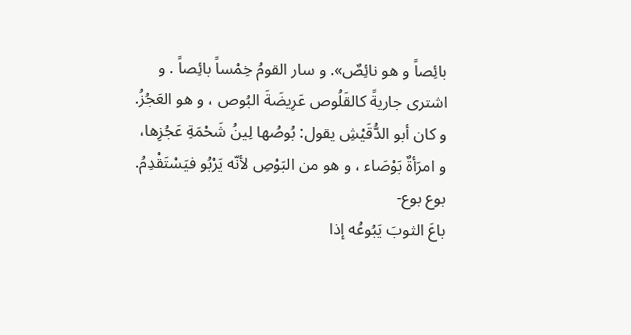بائِصاً و هو نائِصٌ». و سار القومُ خِمْساً بائِصاً . و اشترى جاريةً كالقَلُوص عَرِيضَةَ البُوص ، و هو العَجُزُ. و كان أبو الدُّقَيْشِ يقول: بُوصُها لِينُ شَحْمَةِ عَجُزِها، و امرَأةٌ بَوْصَاء ، و هو من البَوْصِ لأنّه يَرْبُو فيَسْتَقْدِمُ.
بوع بوع-
باعَ الثوبَ يَبُوعُه إذا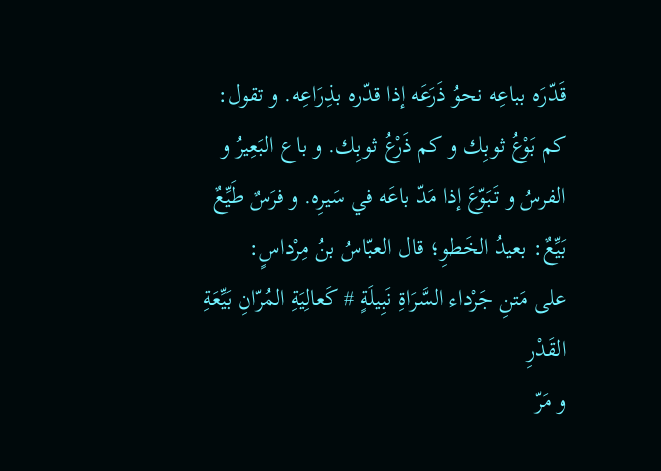قَدّرَه بباعِه نحوُ ذَرَعَه إذا قدّره بذِرَاعِه. و تقول: كم بَوْعُ ثوبِك و كم ذَرْعُ ثوبِك. و باع البَعِيرُ و الفرسُ و تَبَوّعَ إذا مَدّ باعَه في سَيرِه. و فرَسٌ طَيِّعٌ بَيِّعٌ: بعيدُ الخَطوِ؛ قال العبّاسُ بنُ مِرْداسٍ:
على مَتنِ جَرْداء السَّرَاةِ نَبِيلَةٍ # كَعالِيَةِ المُرّانِ بَيِّعَةِ القَدْرِ
و مَرّ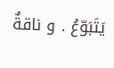يَتَبَوّعُ . و ناقةٌ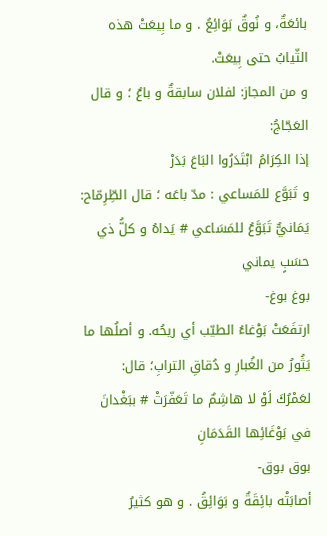بائعَةٌ، و نُوقٌ بَوَائِعُ . و ما بِيعَتْ هذه الثّيابُ حتى بِيعَتْ.
و من المجاز: لفلان سابقةٌ و باعٌ ؛ و قال العَجّاجُ:
إذا الكِرَامُ ابْتَدَرُوا البَاعَ بَدَرْ
و تَبَوَّع للمَساعي : مدّ باعَه ؛ قال الطِّرِمّاح:
يَمَانيٌّ تَبَوَّعُ للمَسَاعي # يَداهُ و كلُّ ذي حسَبٍ يماني
بوغ بوغ-
ارتفَعَتْ بَوْغاءُ الطيّب أي ريحُه. و أصلُها ما يَثُورُ من الغُبارِ و دُقاقِ الترابِ؛ قال:
لعَمْرُكَ لَوْ لا هاشِمٌ ما تَعَفّرَتْ # ببَغْدانَ في بَوْغَائِها القَدَمَانِ
بوق بوق-
أصابَتْه بائِقَةٌ و بَوَائِقُ . و هو كثيرُ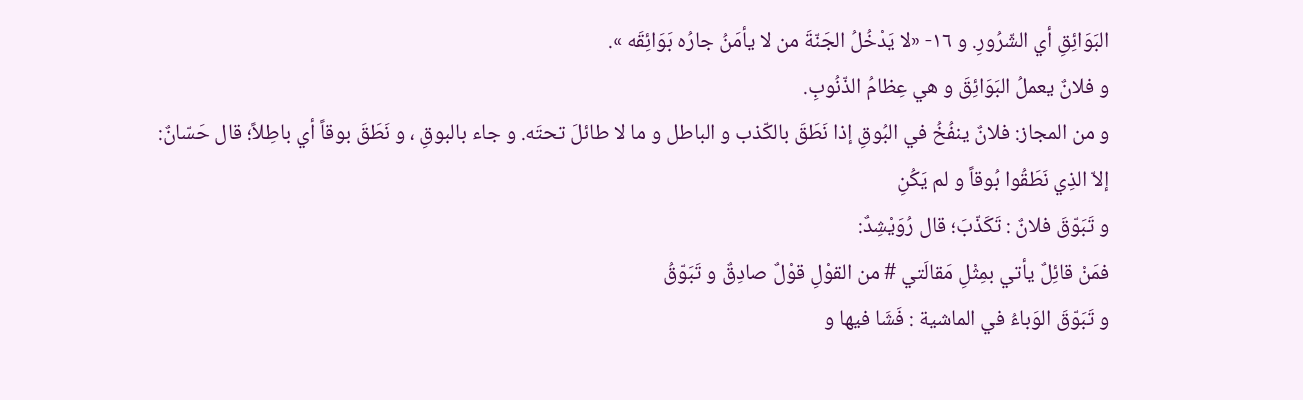البَوَائِقِ أي الشّرُورِ. و ١٦- «لا يَدْخُلُ الجَنّةَ من لا يأمَنُ جارُه بَوَائِقَه ».
و فلانٌ يعملُ البَوَائِقَ و هي عِظامُ الذّنُوبِ.
و من المجاز: فلانٌ ينفُخُ في البُوقِ إذا نَطَقَ بالكّذب و الباطل و ما لا طائلَ تحتَه. و جاء بالبوقِ ، و نَطَقَ بوقاً أي باطِلاً؛ قال حَسّانٌ:
إلاّ الذِي نَطَقُوا بُوقاً و لم يَكُنِ
و تَبَوّقَ فلانٌ : تَكَذّبَ؛ قال رُوَيْشِدٌ:
فمَنْ قائِلٌ يأتي بمِثْلِ مَقالَتي # من القوْلِ قوْلٌ صادِقٌ و تَبَوّقُ
و تَبَوّقَ الوَباءُ في الماشية : فَشَا فيها و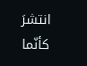انتشرَ كأنّما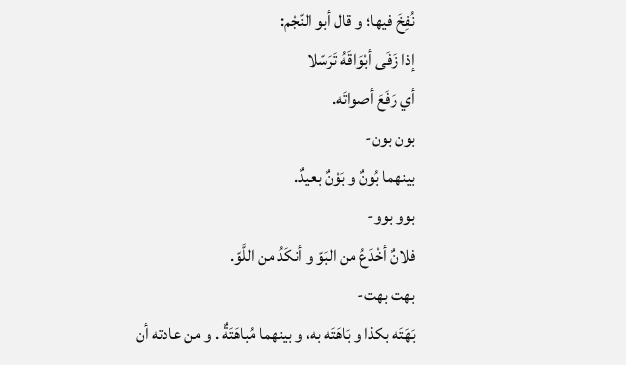نُفِخَ فيها؛ و قال أبو النّجْم:
إذا زَفَى أبْوَاقَهُ تَرَسّلا
أي رَفَعَ أصواتَه.
بون بون-
بينهما بُونٌ و بَوْنٌ بعيدٌ.
بوو بوو-
فلانٌ أخْدَعُ من البَوّ و أنكَدُ من اللَّوّ.
بهت بهت-
بَهَتَه بكذا و بَاهَتَه به، و بينهما مُباهَتَةٌ . و من عادته أن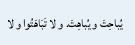يُباحِتَ و يُباهِتَ. و لا تَبَاهَتُوا و لا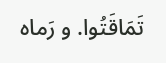تَمَاقَتُوا. و رَماه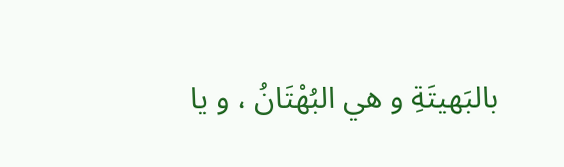بالبَهيتَةِ و هي البُهْتَانُ ، و يا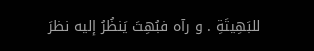للبَهِيتَةِ . و رآه فبُهِتَ يَنظُرُ إليه نظرَ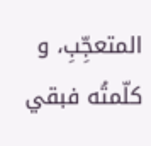المتعجِّبِ، و كلّمتُه فبقي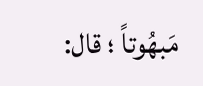مَبهُوتاً ؛ قال: